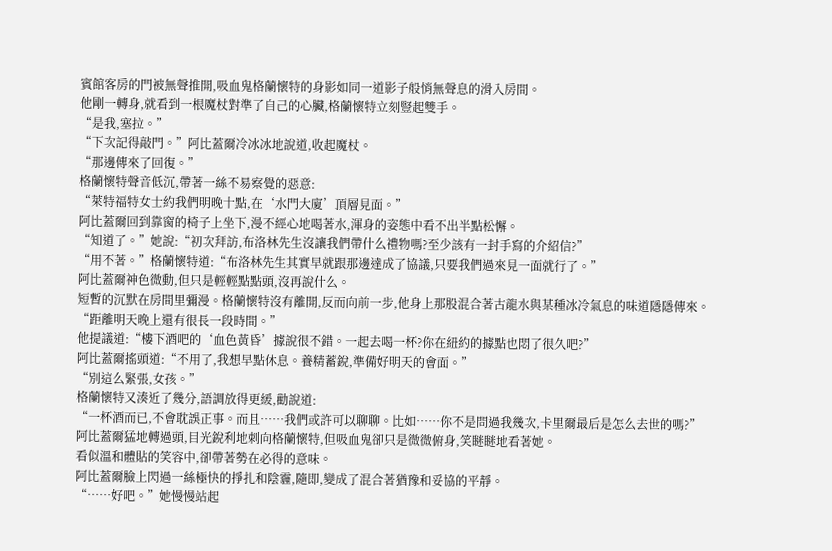賓館客房的門被無聲推開,吸血鬼格蘭懷特的身影如同一道影子般悄無聲息的滑入房間。
他剛一轉身,就看到一根魔杖對準了自己的心臟,格蘭懷特立刻豎起雙手。
“是我,塞拉。”
“下次記得敲門。”阿比蓋爾冷冰冰地說道,收起魔杖。
“那邊傳來了回復。”
格蘭懷特聲音低沉,帶著一絲不易察覺的惡意:
“萊特福特女士約我們明晚十點,在‘水門大廈’頂層見面。”
阿比蓋爾回到靠窗的椅子上坐下,漫不經心地喝著水,渾身的姿態中看不出半點松懈。
“知道了。”她說:“初次拜訪,布洛林先生沒讓我們帶什么禮物嗎?至少該有一封手寫的介紹信?”
“用不著。”格蘭懷特道:“布洛林先生其實早就跟那邊達成了協議,只要我們過來見一面就行了。”
阿比蓋爾神色微動,但只是輕輕點點頭,沒再說什么。
短暫的沉默在房間里彌漫。格蘭懷特沒有離開,反而向前一步,他身上那股混合著古龍水與某種冰冷氣息的味道隱隱傳來。
“距離明天晚上還有很長一段時間。”
他提議道:“樓下酒吧的‘血色黃昏’據說很不錯。一起去喝一杯?你在紐約的據點也悶了很久吧?”
阿比蓋爾搖頭道:“不用了,我想早點休息。養精蓄銳,準備好明天的會面。”
“別這么緊張,女孩。”
格蘭懷特又湊近了幾分,語調放得更緩,勸說道:
“一杯酒而已,不會耽誤正事。而且……我們或許可以聊聊。比如……你不是問過我幾次,卡里爾最后是怎么去世的嗎?”
阿比蓋爾猛地轉過頭,目光銳利地刺向格蘭懷特,但吸血鬼卻只是微微俯身,笑瞇瞇地看著她。
看似溫和體貼的笑容中,卻帶著勢在必得的意味。
阿比蓋爾臉上閃過一絲極快的掙扎和陰霾,隨即,變成了混合著猶豫和妥協的平靜。
“……好吧。”她慢慢站起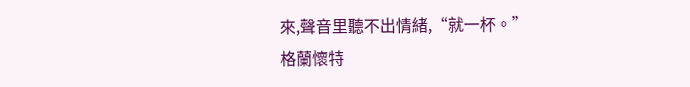來,聲音里聽不出情緒,“就一杯。”
格蘭懷特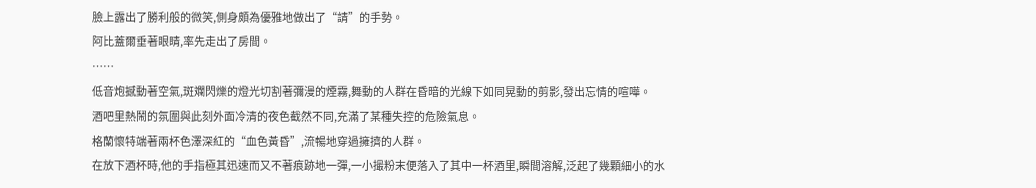臉上露出了勝利般的微笑,側身頗為優雅地做出了“請”的手勢。
阿比蓋爾垂著眼睛,率先走出了房間。
……
低音炮撼動著空氣,斑斕閃爍的燈光切割著彌漫的煙霧,舞動的人群在昏暗的光線下如同晃動的剪影,發出忘情的喧嘩。
酒吧里熱鬧的氛圍與此刻外面冷清的夜色截然不同,充滿了某種失控的危險氣息。
格蘭懷特端著兩杯色澤深紅的“血色黃昏”,流暢地穿過擁擠的人群。
在放下酒杯時,他的手指極其迅速而又不著痕跡地一彈,一小撮粉末便落入了其中一杯酒里,瞬間溶解,泛起了幾顆細小的水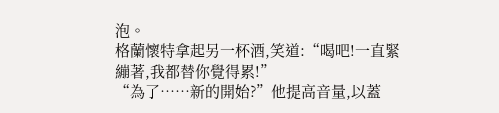泡。
格蘭懷特拿起另一杯酒,笑道:“喝吧!一直緊繃著,我都替你覺得累!”
“為了……新的開始?”他提高音量,以蓋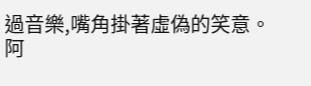過音樂,嘴角掛著虛偽的笑意。
阿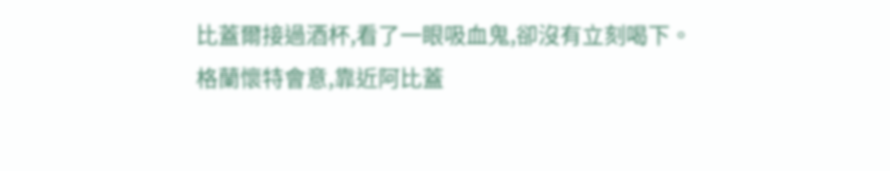比蓋爾接過酒杯,看了一眼吸血鬼,卻沒有立刻喝下。
格蘭懷特會意,靠近阿比蓋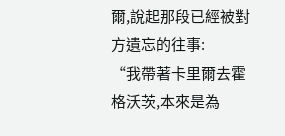爾,說起那段已經被對方遺忘的往事:
“我帶著卡里爾去霍格沃茨,本來是為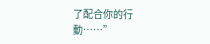了配合你的行動……”